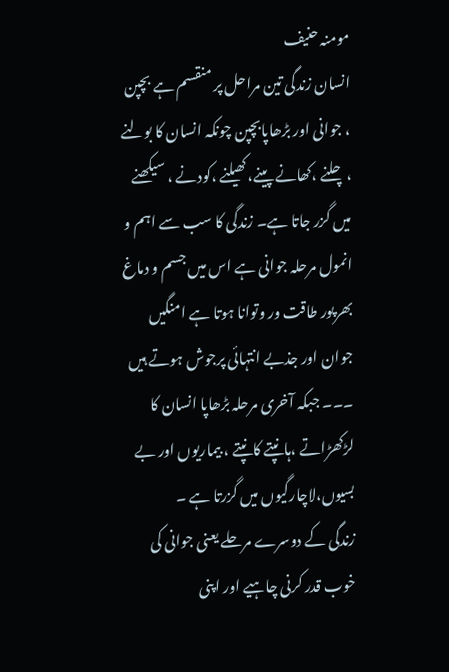مومنہ حنیف
انسان زندگی تین مراحل پر منقسم ہے بچپن ، جوانی اور بڑھاپابچپن چونکہ انسان کا بولنے ،چلنے ،کھانے پینے،کھیلنے ،کودنے ، سیکھنے میں گزر جاتا ہے۔ زندگی کا سب سے اہم و انمول مرحلہ جوانی ہے اس میں جسم و دماغ بھرپور طاقت ور وتوانا ہوتا ہے امنگیں جوان اور جذبے انتہائی پرجوش ہوتے ہیں ۔۔۔ جبکہ آخری مرحلہ بڑھاپا انسان کا لڑکھڑاتے ،ہانپتے کانپتے ، بیماریوں اور بے بسیوں،لاچارگیوں میں گزرتا ہے ۔
زندگی کے دوسرے مرحلے یعنی جوانی کی خوب قدر کرنی چاہیے اور اپنی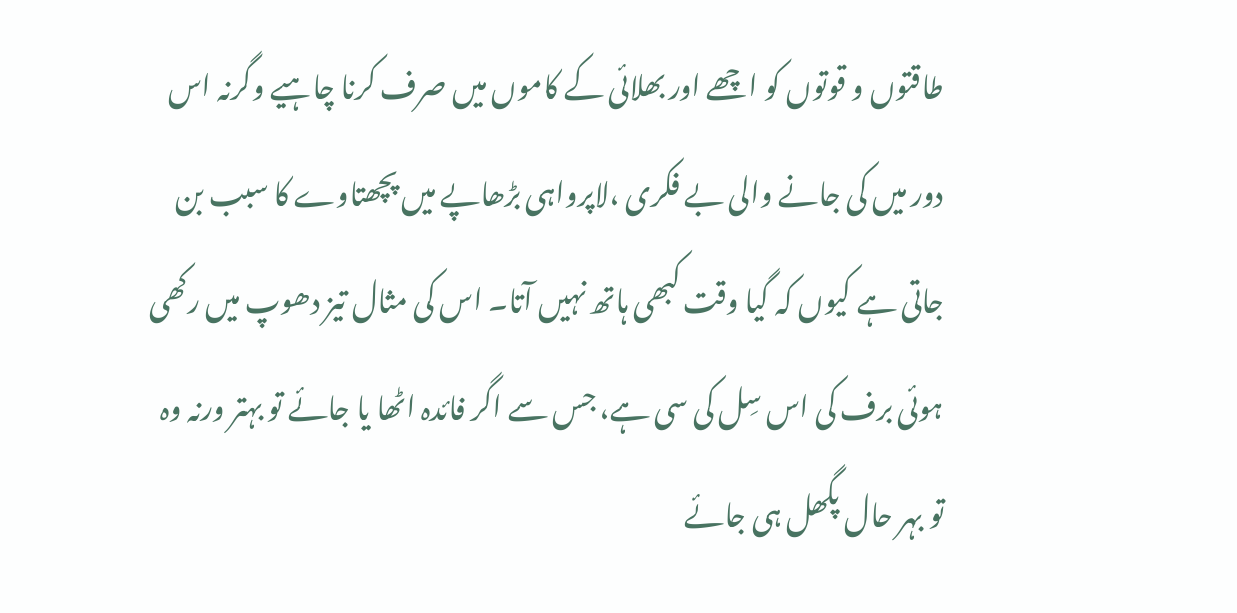طاقتوں و قوتوں کو اچھے اور بھلائی کے کاموں میں صرف کرنا چاہیے وگرنہ اس دور میں کی جانے والی بے فکری ،لاپرواہی بڑھاپے میں پچھتاوے کا سبب بن جاتی ہے کیوں کہ گیا وقت کبھی ہاتھ نہیں آتا۔ اس کی مثال تیز دھوپ میں رکھی ہوئی برف کی اس سِل کی سی ہے، جس سے اگر فائدہ اٹھا یا جائے تو بہتر ورنہ وہ تو بہر حال پگھل ہی جائے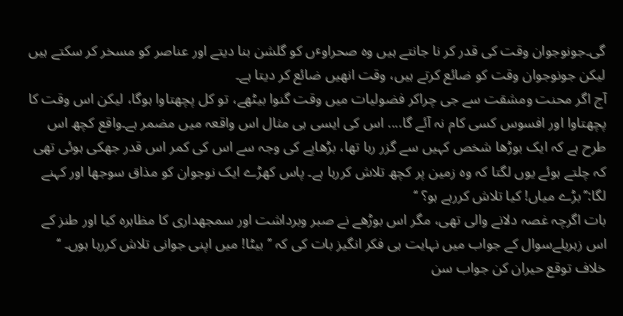گی۔جونوجوان وقت کی قدر کر نا جانتے ہیں وہ صحراوٴں کو گلشن بنا دیتے اور عناصر کو مسخر کر سکتے ہیں لیکن جونوجوان وقت کو ضائع کرتے ہیں، وقت انھیں ضائع کر دیتا ہے۔
آج اگر محنت ومشقت سے جی چراکر فضولیات میں وقت گنوا بیٹھے، تو کل پچھتاوا ہوگا، لیکن اس وقت کا پچھتاوا اور افسوس کسی کام نہ آئے گا.... اس کی ایسی ہی مثال اس واقعہ میں مضمر ہے۔واقع کچھ اس طرح ہے کہ ایک بوڑھا شخص کہیں سے گزر رہا تھا، بڑھاپے کی وجہ سے اس کی کمر اس قدر جھکی ہوئی تھی کہ چلتے ہوئے یوں لگتا کہ وہ زمین پر کچھ تلاش کررہا ہے۔ پاس کھڑے ایک نوجوان کو مذاق سوجھا اور کہنے لگا:’’بڑے میاں! کیا تلاش کررہے ہو؟ ‘‘
بات اگرچہ غصہ دلانے والی تھی، مگر اس بوڑھے نے صبر وبرداشت اور سمجھداری کا مظاہرہ کیا اور طنز کے اس زہریلےسوال کے جواب میں نہایت ہی فکر انگیز بات کی کہ ’’بیٹا! میں اپنی جوانی تلاش کررہا ہوں۔ ‘‘
خلاف توقع حیران کن جواب سن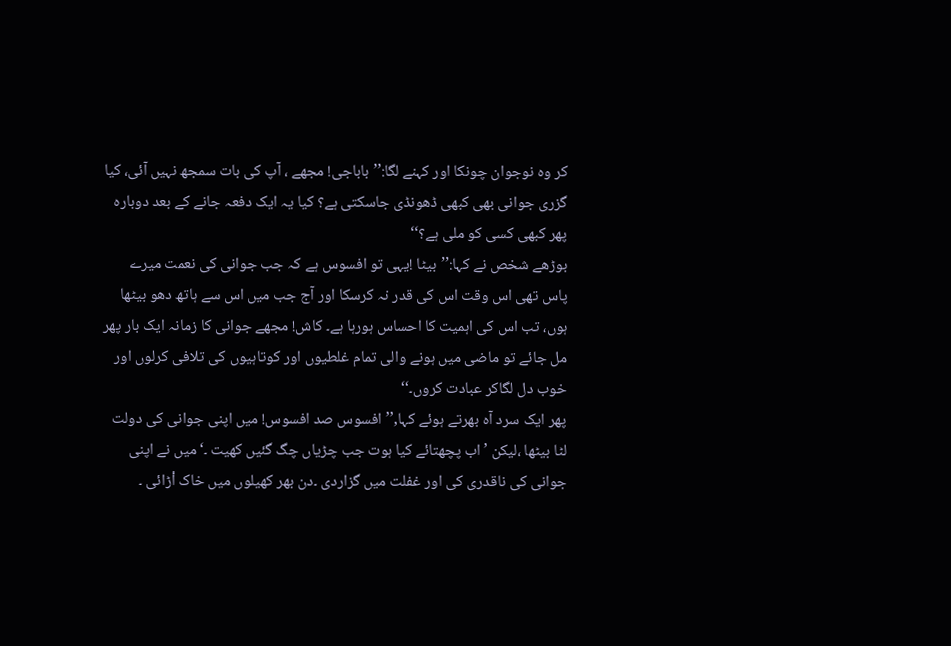کر وہ نوجوان چونکا اور کہنے لگا:’’باباجی! مجھے ، آپ کی بات سمجھ نہیں آئی، کیا گزری جوانی بھی کبھی ڈھونڈی جاسکتی ہے؟ کیا یہ ایک دفعہ جانے کے بعد دوبارہ پھر کبھی کسی کو ملی ہے؟‘‘
بوڑھے شخص نے کہا:’’بیٹا !یہی تو افسوس ہے کہ جب جوانی کی نعمت میرے پاس تھی اس وقت اس کی قدر نہ کرسکا اور آج جب میں اس سے ہاتھ دھو بیٹھا ہوں، تب اس کی اہمیت کا احساس ہورہا ہے۔ کاش! مجھے جوانی کا زمانہ ایک بار پھر مل جائے تو ماضی میں ہونے والی تمام غلطیوں اور کوتاہیوں کی تلافی کرلوں اور خوب دل لگاکر عبادت کروں۔‘‘
پھر ایک سرد آہ بھرتے ہوئے کہا,’’افسوس صد افسوس! میں اپنی جوانی کی دولت لٹا بیٹھا ،لیکن ’اب پچھتائے کیا ہوت جب چڑیاں چگ گئیں کھیت ۔‘میں نے اپنی جوانی کی ناقدری کی اور غفلت میں گزاردی ۔دن بھر کھیلوں میں خاک اْڑائی ۔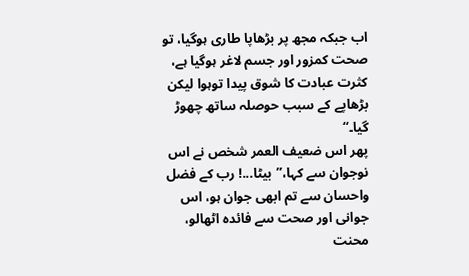اب جبکہ مجھ پر بڑھاپا طاری ہوگیا، تو صحت کمزور اور جسم لاغر ہوگیا ہے، کثرت عبادت کا شوق پیدا توہوا لیکن بڑھاپے کے سبب حوصلہ ساتھ چھوڑ گیا۔‘‘
پھر اس ضعیف العمر شخص نے اس نوجوان سے کہا،’’بیٹا...! رب کے فضل واحسان سے تم ابھی جوان ہو، اس جوانی اور صحت سے فائدہ اٹھالو، محنت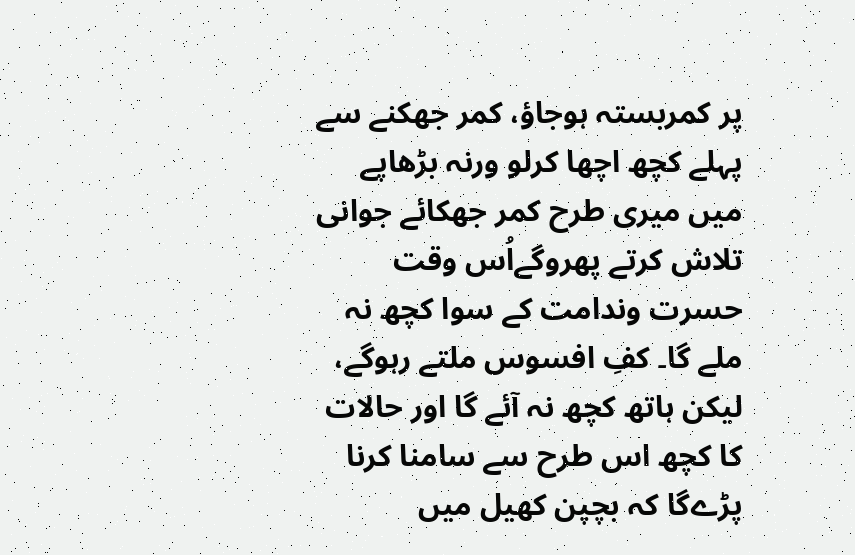پر کمربستہ ہوجاؤ، کمر جھکنے سے پہلے کچھ اچھا کرلو ورنہ بڑھاپے میں میری طرح کمر جھکائے جوانی تلاش کرتے پھروگےاُس وقت حسرت وندامت کے سوا کچھ نہ ملے گا۔ کفِ افسوس ملتے رہوگے، لیکن ہاتھ کچھ نہ آئے گا اور حالات کا کچھ اس طرح سے سامنا کرنا پڑےگا کہ بچپن کھیل میں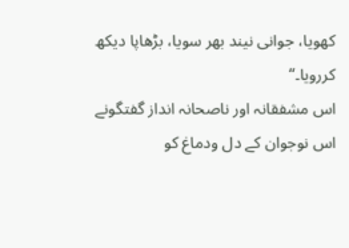کھویا، جوانی نیند بھر سویا، بڑھاپا دیکھ کررویا۔‘‘
اس مشفقانہ اور ناصحانہ انداز گفتگونے اس نوجوان کے دل ودماغ کو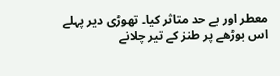معطر اور بے حد متاثر کیا۔ تھوڑی دیر پہلے اس بوڑھے پر طنز کے تیر چلانے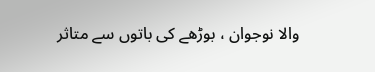والا نوجوان ، بوڑھے کی باتوں سے متاثر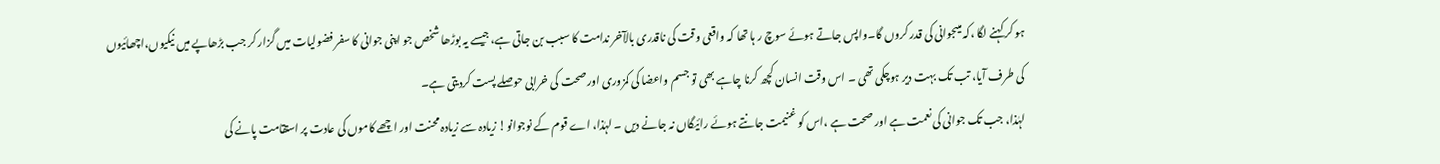ہو کر کہنے لگا ،کہ میںجوانی کی قدر کروں گا۔واپس جاتے ہوئے سوچ ر ہا تھا کہ واقعی وقت کی ناقدری بالآخر ندامت کا سبب بن جاتی ہے، جیسے یہ بوڑھا شخص جو اپنی جوانی کا سفر فضولیات میں گزار کر جب بڑھاپے میں نیکیوں،اچھائیوں کی طرف آیا، تب تک بہت دیر ہوچکی تھی ۔ اس وقت انسان کچھ کرنا چاہے بھی تو جسم واعضا کی کمزوری اور صحت کی خرابی حوصلے پست کردیتی ہے۔
لہٰذا، جب تک جوانی کی نعمت ہے اور صحت ہے ،اس کو غنیمت جانتے ہوئے رائیگاں نہ جانے دیں ۔ لہٰذا، اے قوم کے نوجوانو! زیادہ سے زیادہ محنت اور اچھے کاموں کی عادت پر استقامت پانے کی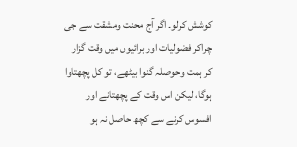کوشش کرلو۔ اگر آج محنت ومشقت سے جی چراکر فضولیات اور برائیوں میں وقت گزار کر ہمت وحوصلہ گنوا بیٹھے، تو کل پچھتاوا ہوگا، لیکن اس وقت کے پچھتانے اور افسوس کرنے سے کچھ حاصل نہ ہو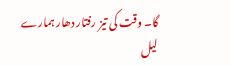گا۔ وقت کی تیز رفتار دھار ہمارے لیل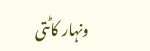ونہار کاٹتی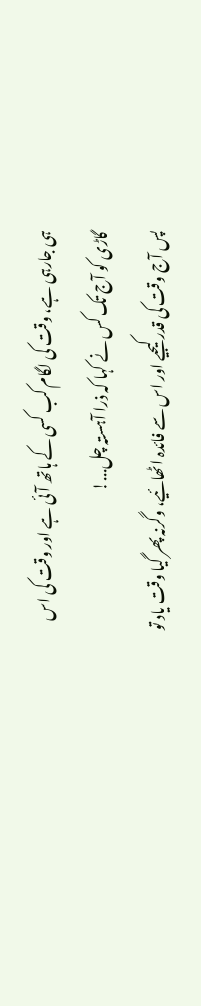ہی جارہی ہے، وقت کی لگام کب کسی کے ہاتھ آئی ہے اور وقت کی اس گاڑی کو آج تک کس نے کہا کہ ذرا آہستہ چل...!
پس آج وقت کی قدر کیجیے اور اس سے فائدہ اٹھائیے، وگرنہ پھر گیا وقت یاد تو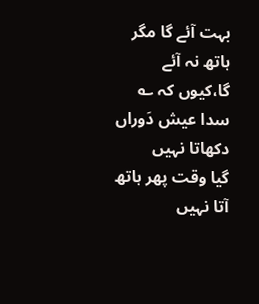بہت آئے گا مگر ہاتھ نہ آئے گا،کیوں کہ ؎
سدا عیش دَوراں دکھاتا نہیں
گیا وقت پھر ہاتھ آتا نہیں